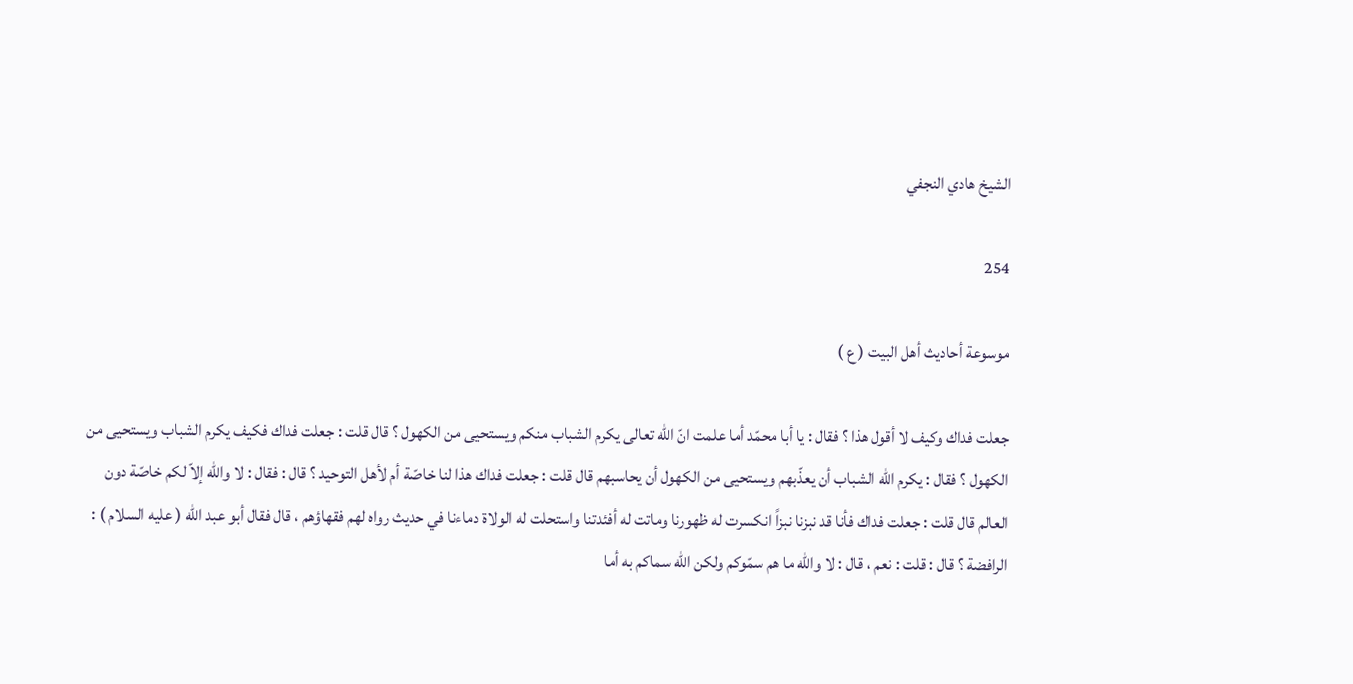الشيخ هادي النجفي

254

موسوعة أحاديث أهل البيت ( ع )

جعلت فداك وكيف لا أقول هذا ؟ فقال : يا أبا محمّد أما علمت انّ الله تعالى يكرم الشباب منكم ويستحيى من الكهول ؟ قال قلت : جعلت فداك فكيف يكرم الشباب ويستحيى من الكهول ؟ فقال : يكرم الله الشباب أن يعذّبهم ويستحيى من الكهول أن يحاسبهم قال قلت : جعلت فداك هذا لنا خاصّة أم لأهل التوحيد ؟ قال : فقال : لا والله إلاّ لكم خاصّة دون العالم قال قلت : جعلت فداك فأنا قد نبزنا نبزاً انكسرت له ظهورنا وماتت له أفئدتنا واستحلت له الولاة دماءنا في حديث رواه لهم فقهاؤهم ، قال فقال أبو عبد الله ( عليه السلام ) : الرافضة ؟ قال : قلت : نعم ، قال : لا والله ما هم سمّوكم ولكن الله سماكم به أما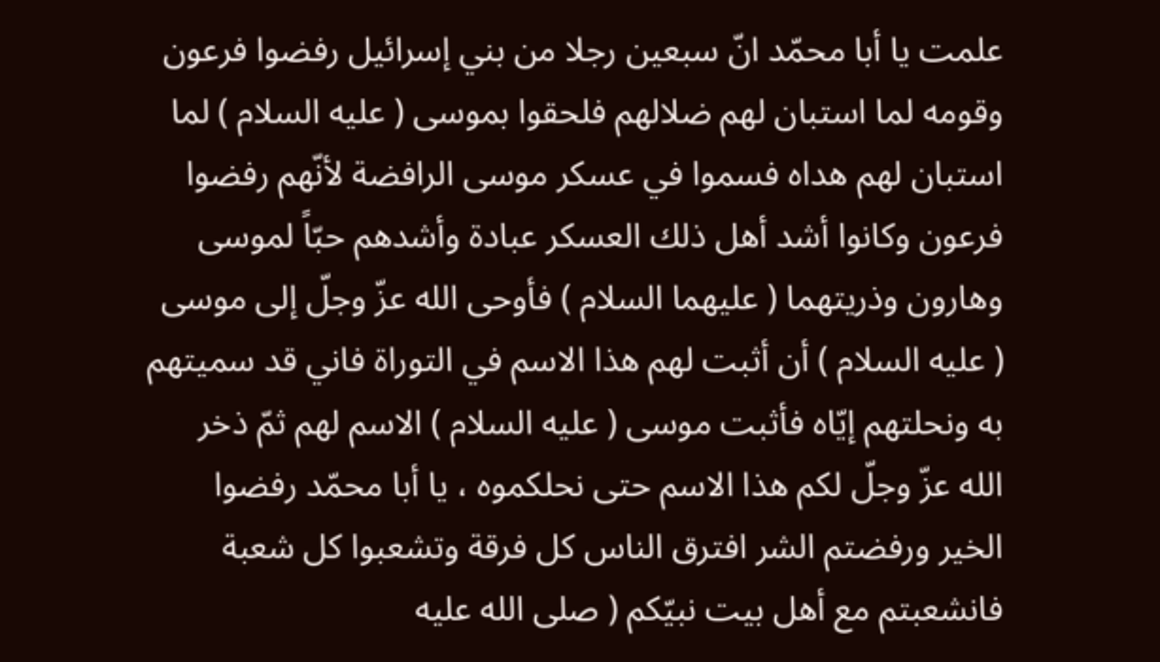علمت يا أبا محمّد انّ سبعين رجلا من بني إسرائيل رفضوا فرعون وقومه لما استبان لهم ضلالهم فلحقوا بموسى ( عليه السلام ) لما استبان لهم هداه فسموا في عسكر موسى الرافضة لأنّهم رفضوا فرعون وكانوا أشد أهل ذلك العسكر عبادة وأشدهم حبّاً لموسى وهارون وذريتهما ( عليهما السلام ) فأوحى الله عزّ وجلّ إلى موسى ( عليه السلام ) أن أثبت لهم هذا الاسم في التوراة فاني قد سميتهم به ونحلتهم إيّاه فأثبت موسى ( عليه السلام ) الاسم لهم ثمّ ذخر الله عزّ وجلّ لكم هذا الاسم حتى نحلكموه ، يا أبا محمّد رفضوا الخير ورفضتم الشر افترق الناس كل فرقة وتشعبوا كل شعبة فانشعبتم مع أهل بيت نبيّكم ( صلى الله عليه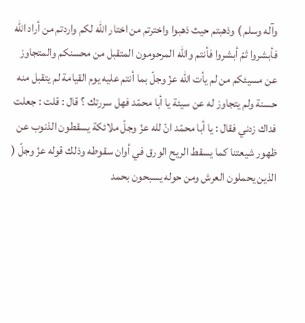وآله وسلم ) وذهبتم حيث ذهبوا واخترتم من اختار الله لكم واردتم من أراد الله فأبشروا ثمّ أبشروا فأنتم والله المرحومون المتقبل من محسنكم والمتجاوز عن مسيئكم من لم يأت الله عزّ وجلّ بما أنتم عليه يوم القيامة لم يتقبل منه حسنة ولم يتجاوز له عن سيئة يا أبا محمّد فهل سررتك ؟ قال : قلت : جعلت فداك زدني فقال : يا أبا محمّد انّ لله عزّ وجلّ ملائكة يسقطون الذنوب عن ظهور شيعتنا كما يسقط الريح الورق في أوان سقوطه وذلك قوله عزّ وجلّ ( الذين يحملون العرش ومن حوله يسبحون بحمد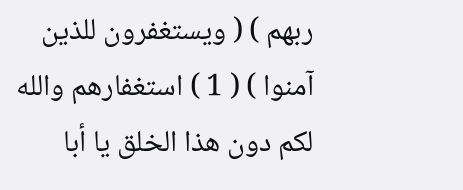ربهم ) ( ويستغفرون للذين آمنوا ) ( 1 ) استغفارهم والله لكم دون هذا الخلق يا أبا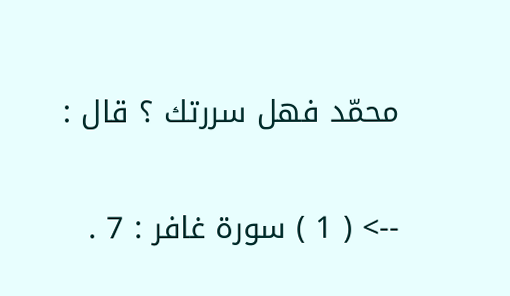محمّد فهل سررتك ؟ قال :

--> ( 1 ) سورة غافر : 7 .